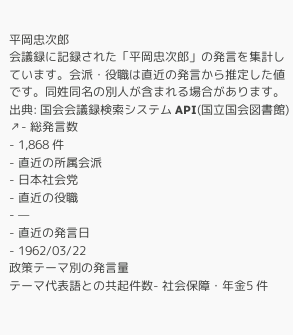平岡忠次郎
会議録に記録された「平岡忠次郎」の発言を集計しています。会派・役職は直近の発言から推定した値です。同姓同名の別人が含まれる場合があります。
出典: 国会会議録検索システム API(国立国会図書館) ↗- 総発言数
- 1,868 件
- 直近の所属会派
- 日本社会党
- 直近の役職
- —
- 直近の発言日
- 1962/03/22
政策テーマ別の発言量
テーマ代表語との共起件数- 社会保障・年金5 件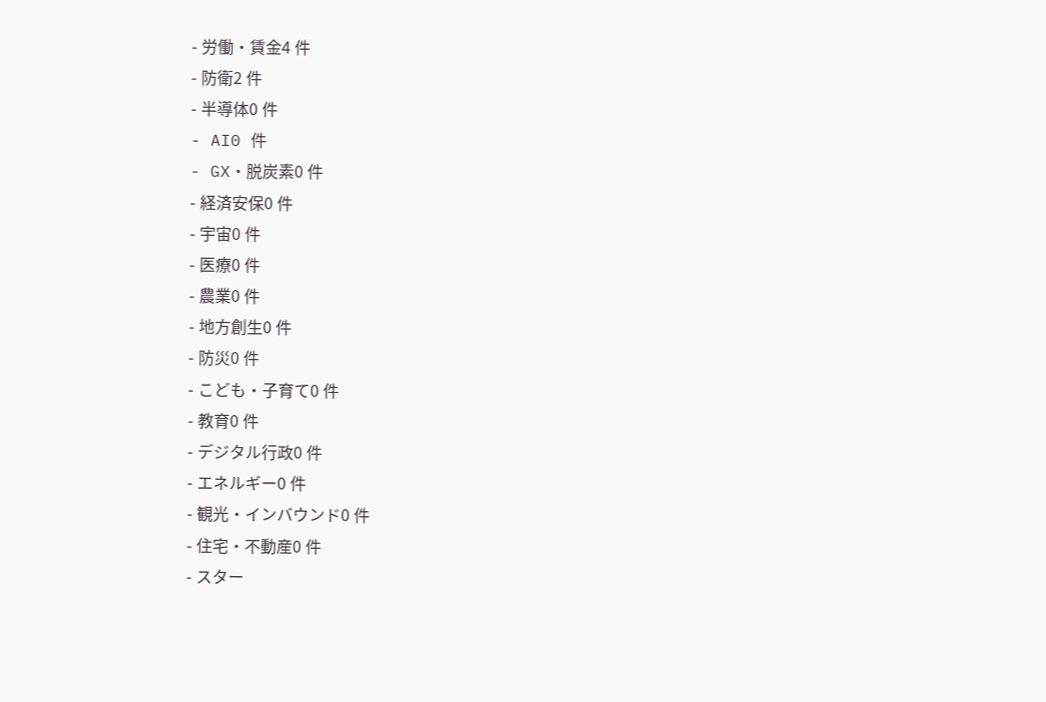- 労働・賃金4 件
- 防衛2 件
- 半導体0 件
- AI0 件
- GX・脱炭素0 件
- 経済安保0 件
- 宇宙0 件
- 医療0 件
- 農業0 件
- 地方創生0 件
- 防災0 件
- こども・子育て0 件
- 教育0 件
- デジタル行政0 件
- エネルギー0 件
- 観光・インバウンド0 件
- 住宅・不動産0 件
- スター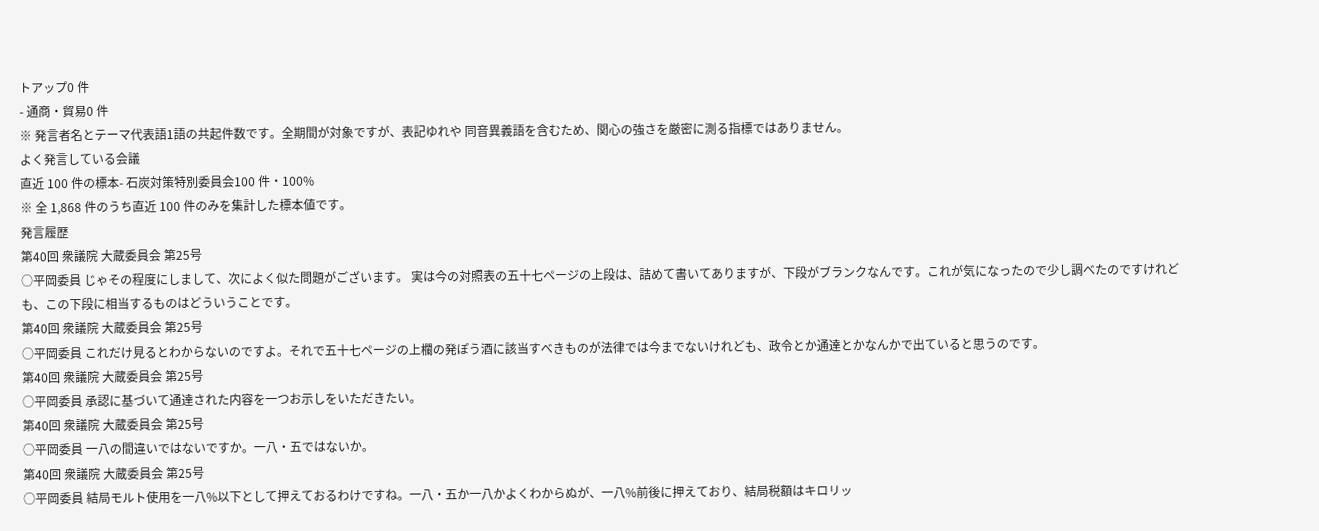トアップ0 件
- 通商・貿易0 件
※ 発言者名とテーマ代表語1語の共起件数です。全期間が対象ですが、表記ゆれや 同音異義語を含むため、関心の強さを厳密に測る指標ではありません。
よく発言している会議
直近 100 件の標本- 石炭対策特別委員会100 件・100%
※ 全 1,868 件のうち直近 100 件のみを集計した標本値です。
発言履歴
第40回 衆議院 大蔵委員会 第25号
○平岡委員 じゃその程度にしまして、次によく似た問題がございます。 実は今の対照表の五十七ページの上段は、詰めて書いてありますが、下段がブランクなんです。これが気になったので少し調べたのですけれども、この下段に相当するものはどういうことです。
第40回 衆議院 大蔵委員会 第25号
○平岡委員 これだけ見るとわからないのですよ。それで五十七ページの上欄の発ぽう酒に該当すべきものが法律では今までないけれども、政令とか通達とかなんかで出ていると思うのです。
第40回 衆議院 大蔵委員会 第25号
○平岡委員 承認に基づいて通達された内容を一つお示しをいただきたい。
第40回 衆議院 大蔵委員会 第25号
○平岡委員 一八の間違いではないですか。一八・五ではないか。
第40回 衆議院 大蔵委員会 第25号
○平岡委員 結局モルト使用を一八%以下として押えておるわけですね。一八・五か一八かよくわからぬが、一八%前後に押えており、結局税額はキロリッ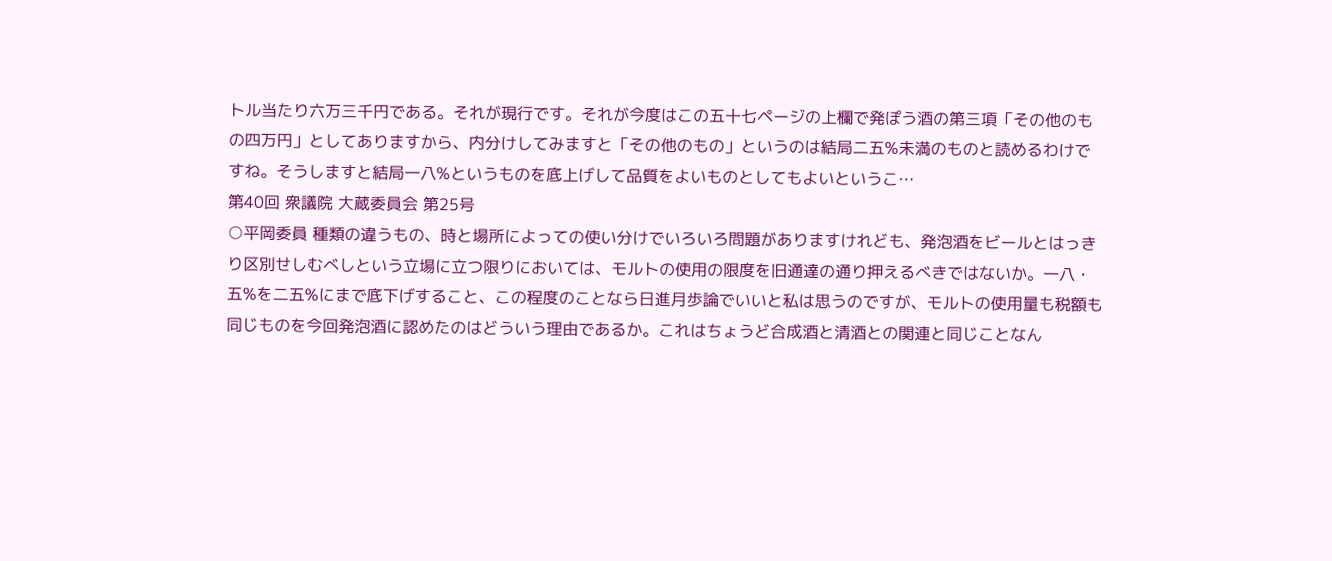トル当たり六万三千円である。それが現行です。それが今度はこの五十七ページの上欄で発ぽう酒の第三項「その他のもの四万円」としてありますから、内分けしてみますと「その他のもの」というのは結局二五%未満のものと読めるわけですね。そうしますと結局一八%というものを底上げして品質をよいものとしてもよいというこ…
第40回 衆議院 大蔵委員会 第25号
○平岡委員 種類の違うもの、時と場所によっての使い分けでいろいろ問題がありますけれども、発泡酒をビールとはっきり区別せしむべしという立場に立つ限りにおいては、モルトの使用の限度を旧通達の通り押えるべきではないか。一八・五%を二五%にまで底下げすること、この程度のことなら日進月歩論でいいと私は思うのですが、モルトの使用量も税額も同じものを今回発泡酒に認めたのはどういう理由であるか。これはちょうど合成酒と清酒との関連と同じことなん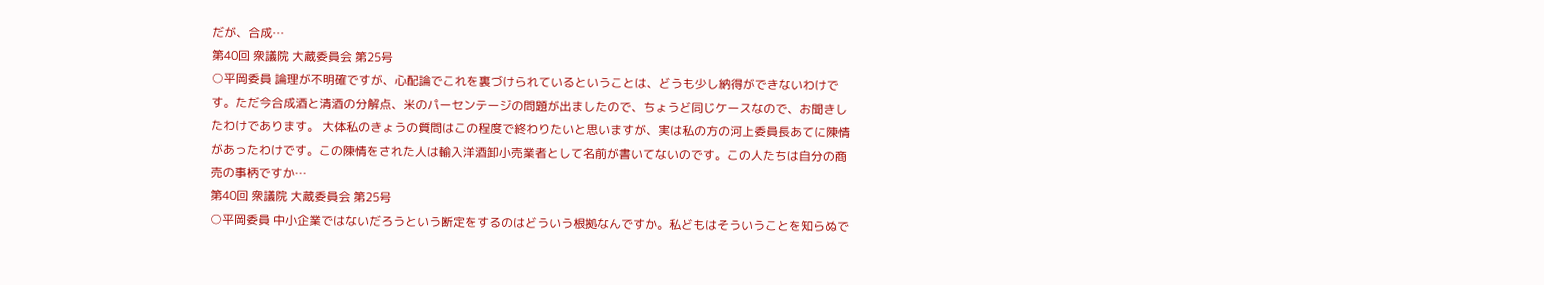だが、合成…
第40回 衆議院 大蔵委員会 第25号
○平岡委員 論理が不明確ですが、心配論でこれを裏づけられているということは、どうも少し納得ができないわけです。ただ今合成酒と清酒の分解点、米のパーセンテージの問題が出ましたので、ちょうど同じケースなので、お聞きしたわけであります。 大体私のきょうの質問はこの程度で終わりたいと思いますが、実は私の方の河上委員長あてに陳情があったわけです。この陳情をされた人は輸入洋酒卸小売業者として名前が書いてないのです。この人たちは自分の商売の事柄ですか…
第40回 衆議院 大蔵委員会 第25号
○平岡委員 中小企業ではないだろうという断定をするのはどういう根拠なんですか。私どもはそういうことを知らぬで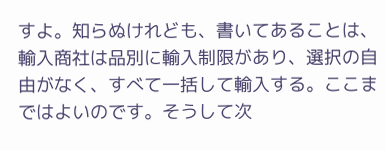すよ。知らぬけれども、書いてあることは、輸入商社は品別に輸入制限があり、選択の自由がなく、すべて一括して輸入する。ここまではよいのです。そうして次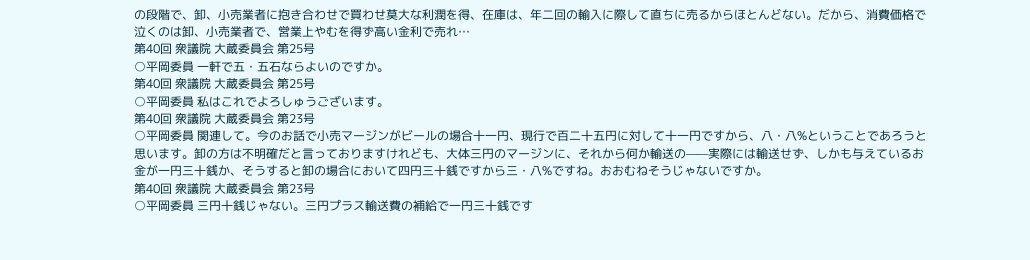の段階で、卸、小売業者に抱き合わせで買わせ莫大な利潤を得、在庫は、年二回の輸入に際して直ちに売るからほとんどない。だから、消費価格で泣くのは卸、小売業者で、営業上やむを得ず高い金利で売れ…
第40回 衆議院 大蔵委員会 第25号
○平岡委員 一軒で五・五石ならよいのですか。
第40回 衆議院 大蔵委員会 第25号
○平岡委員 私はこれでよろしゅうございます。
第40回 衆議院 大蔵委員会 第23号
○平岡委員 関連して。今のお話で小売マージンがビールの場合十一円、現行で百二十五円に対して十一円ですから、八・八%ということであろうと思います。卸の方は不明確だと言っておりますけれども、大体三円のマージンに、それから何か輸送の——実際には輸送せず、しかも与えているお金が一円三十銭か、そうすると卸の場合において四円三十銭ですから三・八%ですね。おおむねそうじゃないですか。
第40回 衆議院 大蔵委員会 第23号
○平岡委員 三円十銭じゃない。三円プラス輸送費の補給で一円三十銭です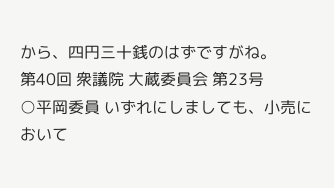から、四円三十銭のはずですがね。
第40回 衆議院 大蔵委員会 第23号
○平岡委員 いずれにしましても、小売において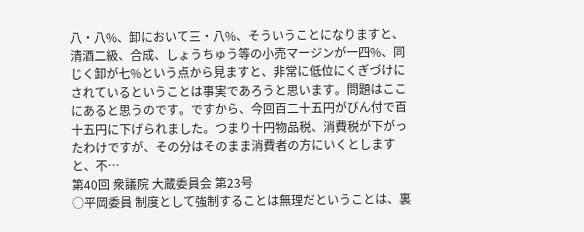八・八%、卸において三・八%、そういうことになりますと、清酒二級、合成、しょうちゅう等の小売マージンが一四%、同じく卸が七%という点から見ますと、非常に低位にくぎづけにされているということは事実であろうと思います。問題はここにあると思うのです。ですから、今回百二十五円がびん付で百十五円に下げられました。つまり十円物品税、消費税が下がったわけですが、その分はそのまま消費者の方にいくとしますと、不…
第40回 衆議院 大蔵委員会 第23号
○平岡委員 制度として強制することは無理だということは、裏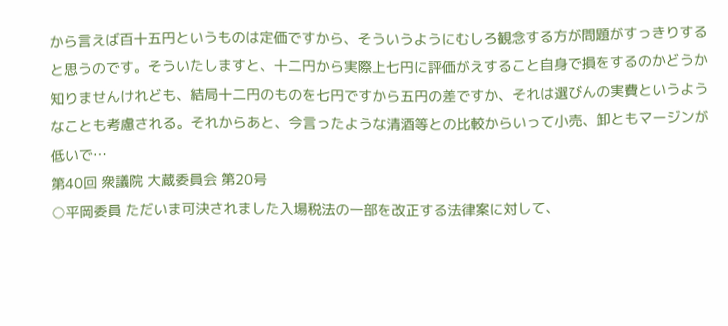から言えば百十五円というものは定価ですから、そういうようにむしろ観念する方が問題がすっきりすると思うのです。そういたしますと、十二円から実際上七円に評価がえすること自身で損をするのかどうか知りませんけれども、結局十二円のものを七円ですから五円の差ですか、それは選びんの実費というようなことも考慮される。それからあと、今言ったような清酒等との比較からいって小売、卸ともマージンが低いで…
第40回 衆議院 大蔵委員会 第20号
○平岡委員 ただいま可決されました入場税法の一部を改正する法律案に対して、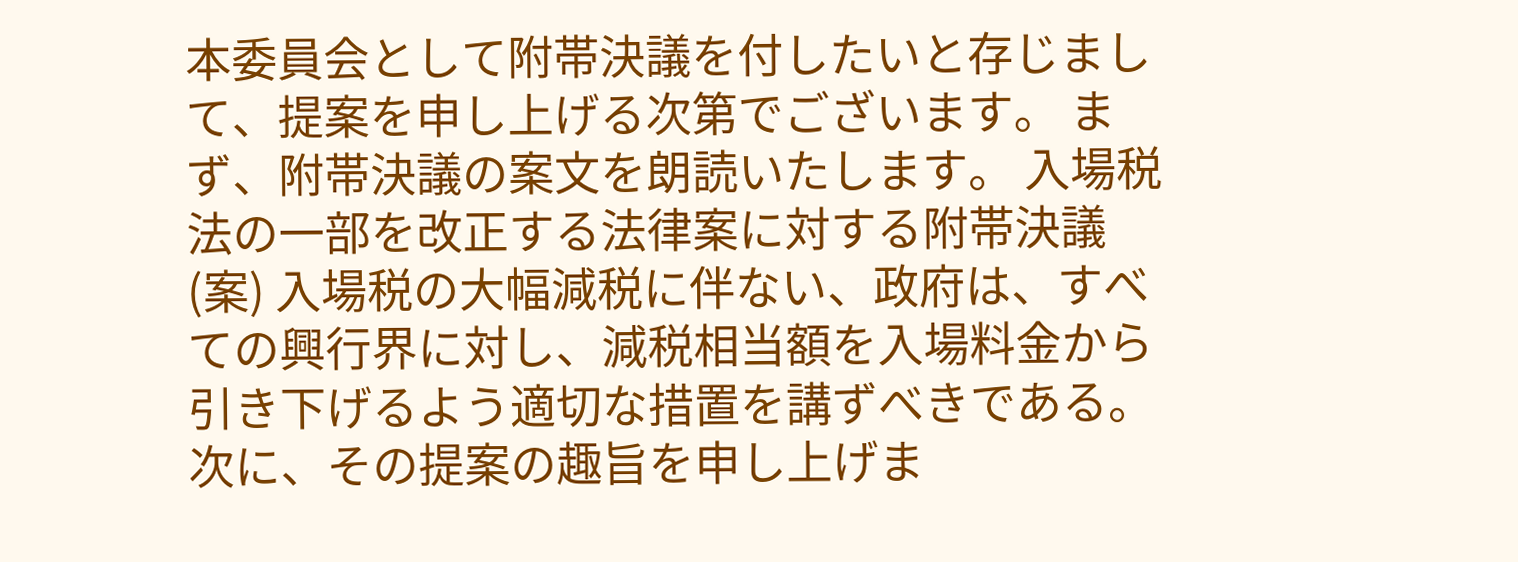本委員会として附帯決議を付したいと存じまして、提案を申し上げる次第でございます。 まず、附帯決議の案文を朗読いたします。 入場税法の一部を改正する法律案に対する附帯決議(案) 入場税の大幅減税に伴ない、政府は、すべての興行界に対し、減税相当額を入場料金から引き下げるよう適切な措置を講ずべきである。 次に、その提案の趣旨を申し上げま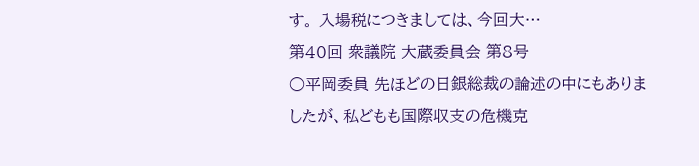す。 入場税につきましては、今回大…
第40回 衆議院 大蔵委員会 第8号
○平岡委員 先ほどの日銀総裁の論述の中にもありましたが、私どもも国際収支の危機克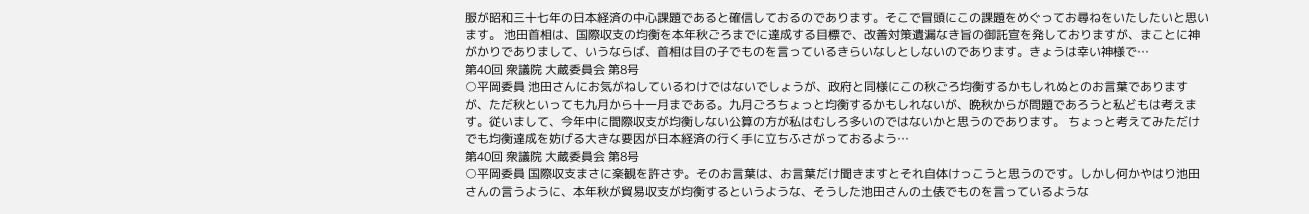服が昭和三十七年の日本経済の中心課題であると確信しておるのであります。そこで冒頭にこの課題をめぐってお尋ねをいたしたいと思います。 池田首相は、国際収支の均衡を本年秋ごろまでに達成する目標で、改善対策遺漏なき旨の御託宣を発しておりますが、まことに神がかりでありまして、いうならば、首相は目の子でものを言っているきらいなしとしないのであります。きょうは幸い神様で…
第40回 衆議院 大蔵委員会 第8号
○平岡委員 池田さんにお気がねしているわけではないでしょうが、政府と同様にこの秋ごろ均衡するかもしれぬとのお言葉でありますが、ただ秋といっても九月から十一月まである。九月ごろちょっと均衡するかもしれないが、晩秋からが問題であろうと私どもは考えます。従いまして、今年中に間際収支が均衡しない公算の方が私はむしろ多いのではないかと思うのであります。 ちょっと考えてみただけでも均衡達成を妨げる大きな要因が日本経済の行く手に立ちふさがっておるよう…
第40回 衆議院 大蔵委員会 第8号
○平岡委員 国際収支まさに楽観を許さず。そのお言葉は、お言葉だけ聞きますとそれ自体けっこうと思うのです。しかし何かやはり池田さんの言うように、本年秋が貿易収支が均衡するというような、そうした池田さんの土俵でものを言っているような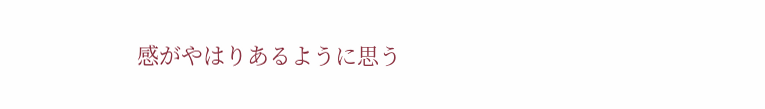感がやはりあるように思う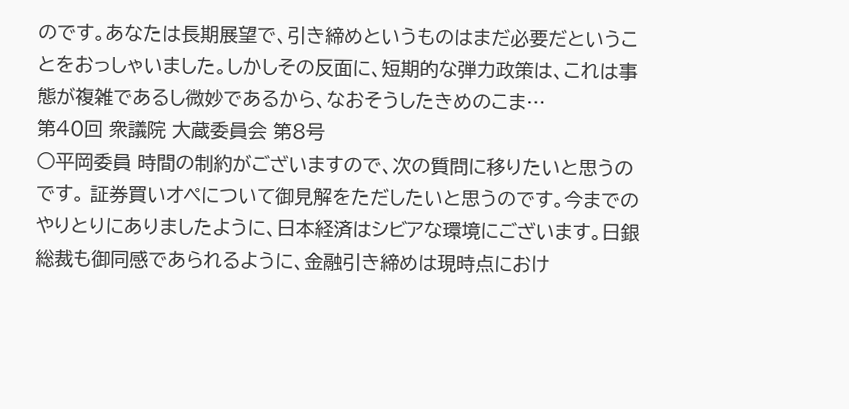のです。あなたは長期展望で、引き締めというものはまだ必要だということをおっしゃいました。しかしその反面に、短期的な弾力政策は、これは事態が複雑であるし微妙であるから、なおそうしたきめのこま…
第40回 衆議院 大蔵委員会 第8号
○平岡委員 時間の制約がございますので、次の質問に移りたいと思うのです。 証券買いオペについて御見解をただしたいと思うのです。今までのやりとりにありましたように、日本経済はシビアな環境にございます。日銀総裁も御同感であられるように、金融引き締めは現時点におけ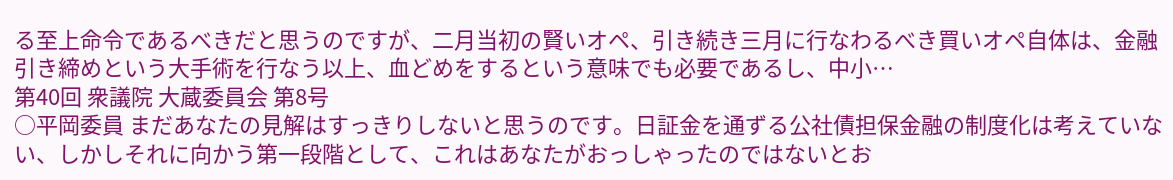る至上命令であるべきだと思うのですが、二月当初の賢いオペ、引き続き三月に行なわるべき買いオペ自体は、金融引き締めという大手術を行なう以上、血どめをするという意味でも必要であるし、中小…
第40回 衆議院 大蔵委員会 第8号
○平岡委員 まだあなたの見解はすっきりしないと思うのです。日証金を通ずる公社債担保金融の制度化は考えていない、しかしそれに向かう第一段階として、これはあなたがおっしゃったのではないとお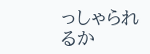っしゃられるか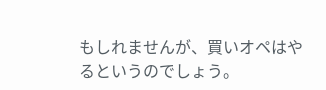もしれませんが、買いオペはやるというのでしょう。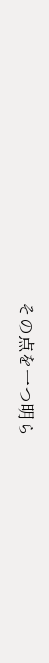その点を一つ明ら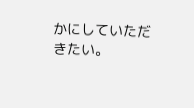かにしていただきたい。